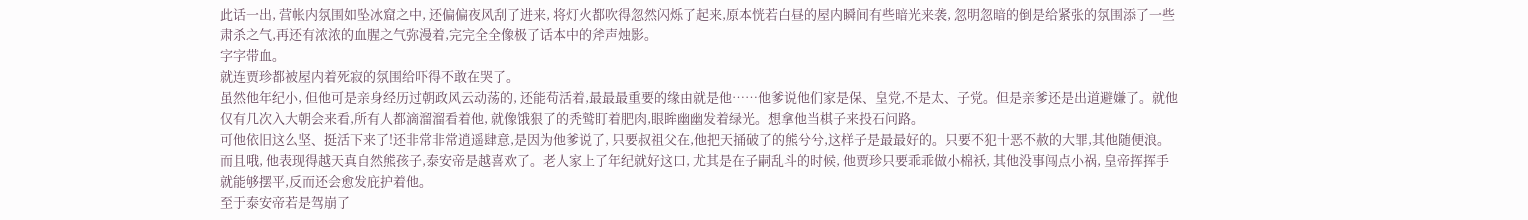此话一出, 营帐内氛围如坠冰窟之中, 还偏偏夜风刮了进来, 将灯火都吹得忽然闪烁了起来,原本恍若白昼的屋内瞬间有些暗光来袭, 忽明忽暗的倒是给紧张的氛围添了一些肃杀之气,再还有浓浓的血腥之气弥漫着,完完全全像极了话本中的斧声烛影。
字字带血。
就连贾珍都被屋内着死寂的氛围给吓得不敢在哭了。
虽然他年纪小, 但他可是亲身经历过朝政风云动荡的, 还能苟活着,最最最重要的缘由就是他……他爹说他们家是保、皇党,不是太、子党。但是亲爹还是出道避嫌了。就他仅有几次入大朝会来看,所有人都滴溜溜看着他, 就像饿狠了的秃鹫盯着肥肉,眼眸幽幽发着绿光。想拿他当棋子来投石问路。
可他依旧这么坚、挺活下来了!还非常非常逍遥肆意,是因为他爹说了, 只要叔祖父在,他把天捅破了的熊兮兮,这样子是最最好的。只要不犯十恶不赦的大罪,其他随便浪。
而且哦, 他表现得越天真自然熊孩子,泰安帝是越喜欢了。老人家上了年纪就好这口, 尤其是在子嗣乱斗的时候, 他贾珍只要乖乖做小棉袄, 其他没事闯点小祸, 皇帝挥挥手就能够摆平,反而还会愈发庇护着他。
至于泰安帝若是驾崩了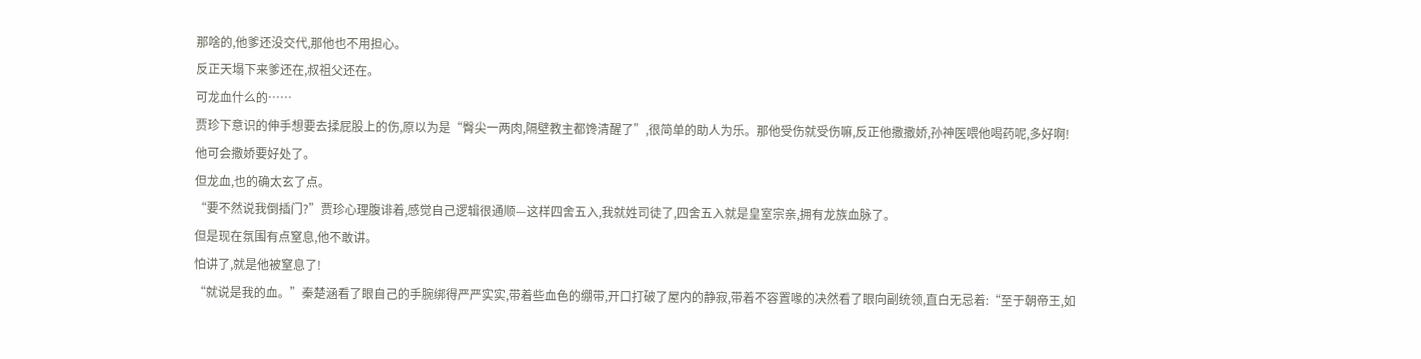那啥的,他爹还没交代,那他也不用担心。
反正天塌下来爹还在,叔祖父还在。
可龙血什么的……
贾珍下意识的伸手想要去揉屁股上的伤,原以为是“臀尖一两肉,隔壁教主都馋清醒了”,很简单的助人为乐。那他受伤就受伤嘛,反正他撒撒娇,孙神医喂他喝药呢,多好啊!
他可会撒娇要好处了。
但龙血,也的确太玄了点。
“要不然说我倒插门?”贾珍心理腹诽着,感觉自己逻辑很通顺—这样四舍五入,我就姓司徒了,四舍五入就是皇室宗亲,拥有龙族血脉了。
但是现在氛围有点窒息,他不敢讲。
怕讲了,就是他被窒息了!
“就说是我的血。”秦楚涵看了眼自己的手腕绑得严严实实,带着些血色的绷带,开口打破了屋内的静寂,带着不容置喙的决然看了眼向副统领,直白无忌着:“至于朝帝王,如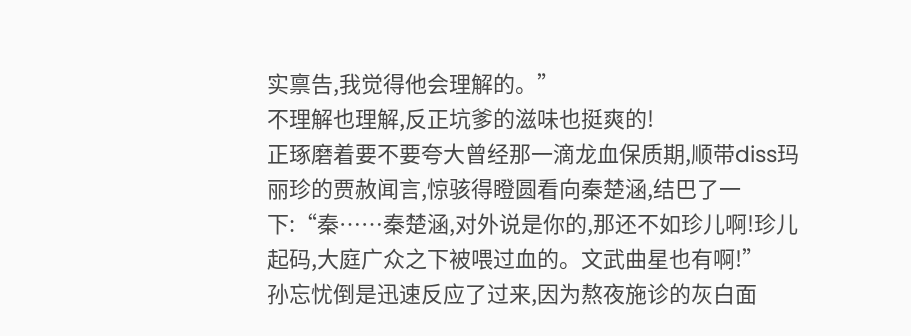实禀告,我觉得他会理解的。”
不理解也理解,反正坑爹的滋味也挺爽的!
正琢磨着要不要夸大曾经那一滴龙血保质期,顺带diss玛丽珍的贾赦闻言,惊骇得瞪圆看向秦楚涵,结巴了一下:“秦……秦楚涵,对外说是你的,那还不如珍儿啊!珍儿起码,大庭广众之下被喂过血的。文武曲星也有啊!”
孙忘忧倒是迅速反应了过来,因为熬夜施诊的灰白面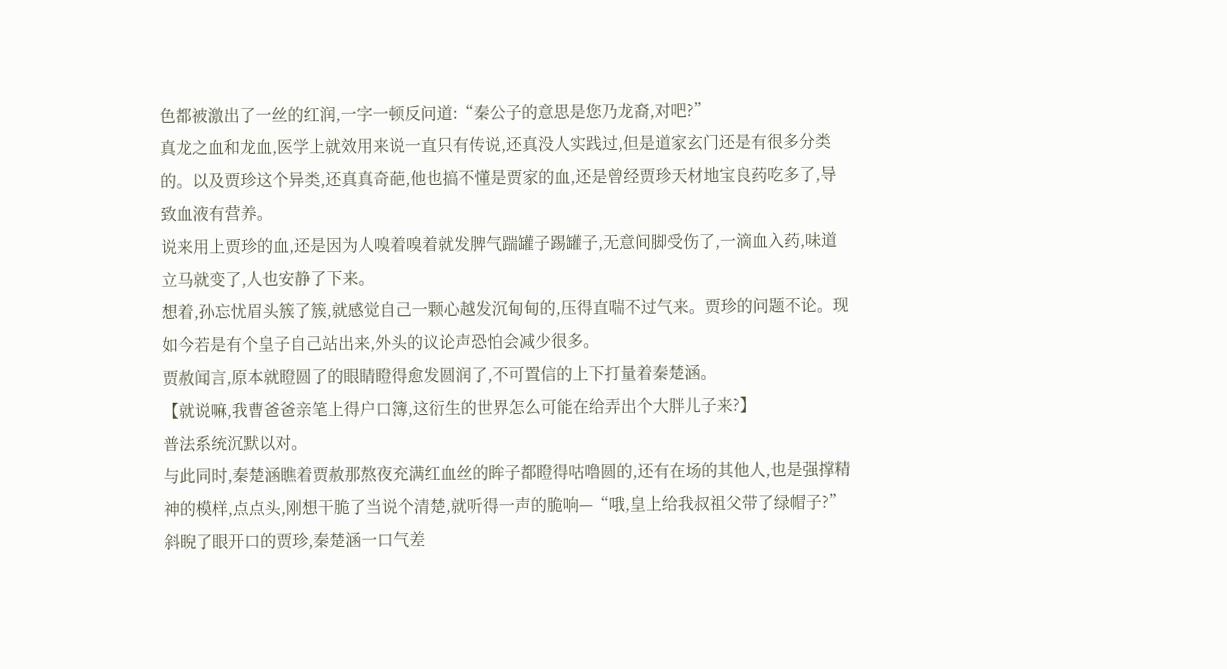色都被激出了一丝的红润,一字一顿反问道:“秦公子的意思是您乃龙裔,对吧?”
真龙之血和龙血,医学上就效用来说一直只有传说,还真没人实践过,但是道家玄门还是有很多分类的。以及贾珍这个异类,还真真奇葩,他也搞不懂是贾家的血,还是曾经贾珍天材地宝良药吃多了,导致血液有营养。
说来用上贾珍的血,还是因为人嗅着嗅着就发脾气踹罐子踢罐子,无意间脚受伤了,一滴血入药,味道立马就变了,人也安静了下来。
想着,孙忘忧眉头簇了簇,就感觉自己一颗心越发沉甸甸的,压得直喘不过气来。贾珍的问题不论。现如今若是有个皇子自己站出来,外头的议论声恐怕会减少很多。
贾赦闻言,原本就瞪圆了的眼睛瞪得愈发圆润了,不可置信的上下打量着秦楚涵。
【就说嘛,我曹爸爸亲笔上得户口簿,这衍生的世界怎么可能在给弄出个大胖儿子来?】
普法系统沉默以对。
与此同时,秦楚涵瞧着贾赦那熬夜充满红血丝的眸子都瞪得咕噜圆的,还有在场的其他人,也是强撑精神的模样,点点头,刚想干脆了当说个清楚,就听得一声的脆响—“哦,皇上给我叔祖父带了绿帽子?”
斜睨了眼开口的贾珍,秦楚涵一口气差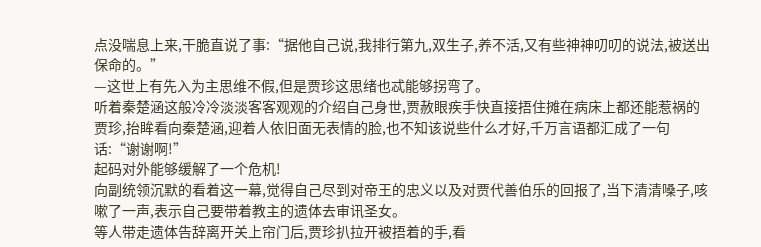点没喘息上来,干脆直说了事:“据他自己说,我排行第九,双生子,养不活,又有些神神叨叨的说法,被送出保命的。”
—这世上有先入为主思维不假,但是贾珍这思绪也忒能够拐弯了。
听着秦楚涵这般冷冷淡淡客客观观的介绍自己身世,贾赦眼疾手快直接捂住摊在病床上都还能惹祸的贾珍,抬眸看向秦楚涵,迎着人依旧面无表情的脸,也不知该说些什么才好,千万言语都汇成了一句话:“谢谢啊!”
起码对外能够缓解了一个危机!
向副统领沉默的看着这一幕,觉得自己尽到对帝王的忠义以及对贾代善伯乐的回报了,当下清清嗓子,咳嗽了一声,表示自己要带着教主的遗体去审讯圣女。
等人带走遗体告辞离开关上帘门后,贾珍扒拉开被捂着的手,看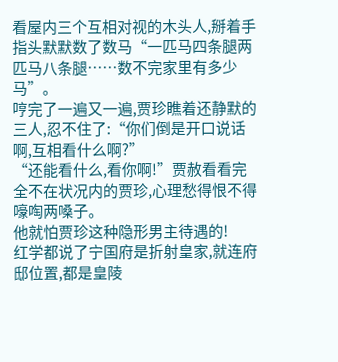看屋内三个互相对视的木头人,掰着手指头默默数了数马“一匹马四条腿两匹马八条腿……数不完家里有多少马”。
哼完了一遍又一遍,贾珍瞧着还静默的三人,忍不住了:“你们倒是开口说话啊,互相看什么啊?”
“还能看什么,看你啊!”贾赦看看完全不在状况内的贾珍,心理愁得恨不得嚎啕两嗓子。
他就怕贾珍这种隐形男主待遇的!
红学都说了宁国府是折射皇家,就连府邸位置,都是皇陵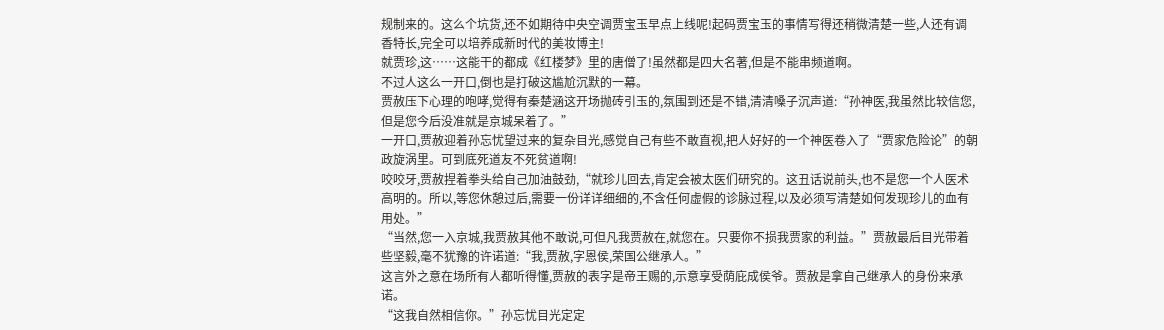规制来的。这么个坑货,还不如期待中央空调贾宝玉早点上线呢!起码贾宝玉的事情写得还稍微清楚一些,人还有调香特长,完全可以培养成新时代的美妆博主!
就贾珍,这……这能干的都成《红楼梦》里的唐僧了!虽然都是四大名著,但是不能串频道啊。
不过人这么一开口,倒也是打破这尴尬沉默的一幕。
贾赦压下心理的咆哮,觉得有秦楚涵这开场抛砖引玉的,氛围到还是不错,清清嗓子沉声道:“孙神医,我虽然比较信您,但是您今后没准就是京城呆着了。”
一开口,贾赦迎着孙忘忧望过来的复杂目光,感觉自己有些不敢直视,把人好好的一个神医卷入了“贾家危险论”的朝政旋涡里。可到底死道友不死贫道啊!
咬咬牙,贾赦捏着拳头给自己加油鼓劲,“就珍儿回去,肯定会被太医们研究的。这丑话说前头,也不是您一个人医术高明的。所以,等您休憩过后,需要一份详详细细的,不含任何虚假的诊脉过程,以及必须写清楚如何发现珍儿的血有用处。”
“当然,您一入京城,我贾赦其他不敢说,可但凡我贾赦在,就您在。只要你不损我贾家的利益。”贾赦最后目光带着些坚毅,毫不犹豫的许诺道:“我,贾赦,字恩侯,荣国公继承人。”
这言外之意在场所有人都听得懂,贾赦的表字是帝王赐的,示意享受荫庇成侯爷。贾赦是拿自己继承人的身份来承诺。
“这我自然相信你。”孙忘忧目光定定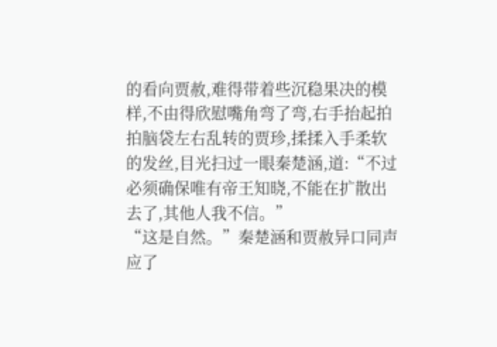的看向贾赦,难得带着些沉稳果决的模样,不由得欣慰嘴角弯了弯,右手抬起拍拍脑袋左右乱转的贾珍,揉揉入手柔软的发丝,目光扫过一眼秦楚涵,道:“不过必须确保唯有帝王知晓,不能在扩散出去了,其他人我不信。”
“这是自然。”秦楚涵和贾赦异口同声应了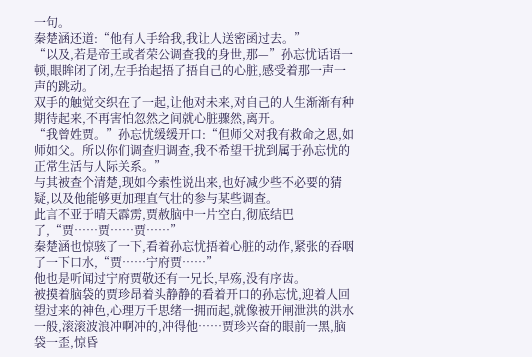一句。
秦楚涵还道:“他有人手给我,我让人送密函过去。”
“以及,若是帝王或者荣公调查我的身世,那—”孙忘忧话语一顿,眼眸闭了闭,左手抬起捂了捂自己的心脏,感受着那一声一声的跳动。
双手的触觉交织在了一起,让他对未来,对自己的人生渐渐有种期待起来,不再害怕忽然之间就心脏骤然,离开。
“我曾姓贾。”孙忘忧缓缓开口:“但师父对我有救命之恩,如师如父。所以你们调查归调查,我不希望干扰到属于孙忘忧的正常生活与人际关系。”
与其被查个清楚,现如今索性说出来,也好减少些不必要的猜疑,以及他能够更加理直气壮的参与某些调查。
此言不亚于晴天霹雳,贾赦脑中一片空白,彻底结巴了,“贾……贾……贾……”
秦楚涵也惊骇了一下,看着孙忘忧捂着心脏的动作,紧张的吞咽了一下口水,“贾……宁府贾……”
他也是听闻过宁府贾敬还有一兄长,早殇,没有序齿。
被摸着脑袋的贾珍昂着头静静的看着开口的孙忘忧,迎着人回望过来的神色,心理万千思绪一拥而起,就像被开闸泄洪的洪水一般,滚滚波浪冲啊冲的,冲得他……贾珍兴奋的眼前一黑,脑袋一歪,惊昏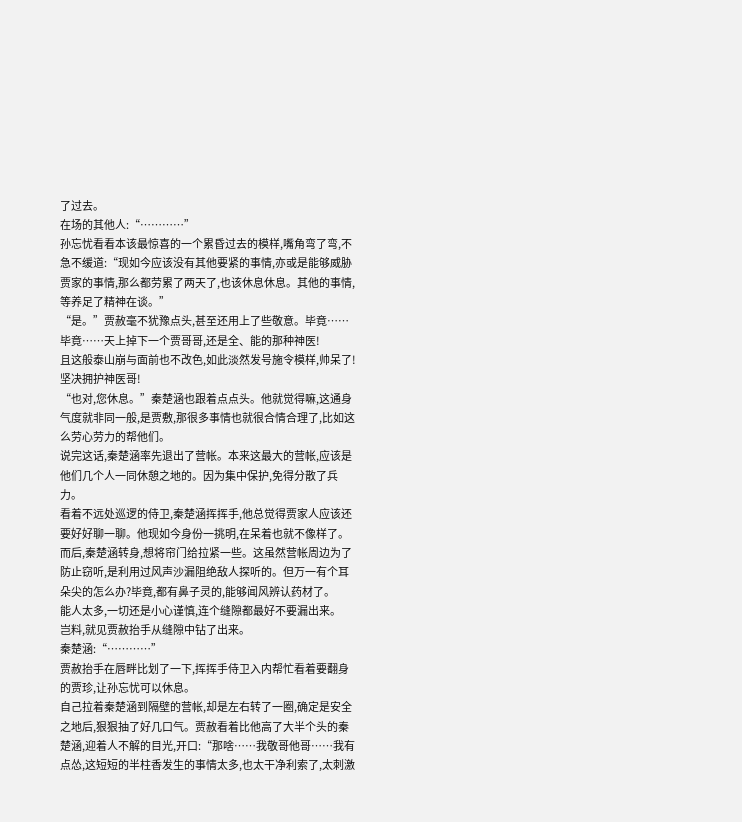了过去。
在场的其他人:“…………”
孙忘忧看看本该最惊喜的一个累昏过去的模样,嘴角弯了弯,不急不缓道:“现如今应该没有其他要紧的事情,亦或是能够威胁贾家的事情,那么都劳累了两天了,也该休息休息。其他的事情,等养足了精神在谈。”
“是。”贾赦毫不犹豫点头,甚至还用上了些敬意。毕竟……毕竟……天上掉下一个贾哥哥,还是全、能的那种神医!
且这般泰山崩与面前也不改色,如此淡然发号施令模样,帅呆了!
坚决拥护神医哥!
“也对,您休息。”秦楚涵也跟着点点头。他就觉得嘛,这通身气度就非同一般,是贾敷,那很多事情也就很合情合理了,比如这么劳心劳力的帮他们。
说完这话,秦楚涵率先退出了营帐。本来这最大的营帐,应该是他们几个人一同休憩之地的。因为集中保护,免得分散了兵力。
看着不远处巡逻的侍卫,秦楚涵挥挥手,他总觉得贾家人应该还要好好聊一聊。他现如今身份一挑明,在呆着也就不像样了。
而后,秦楚涵转身,想将帘门给拉紧一些。这虽然营帐周边为了防止窃听,是利用过风声沙漏阻绝敌人探听的。但万一有个耳朵尖的怎么办?毕竟,都有鼻子灵的,能够闻风辨认药材了。
能人太多,一切还是小心谨慎,连个缝隙都最好不要漏出来。
岂料,就见贾赦抬手从缝隙中钻了出来。
秦楚涵:“…………”
贾赦抬手在唇畔比划了一下,挥挥手侍卫入内帮忙看着要翻身的贾珍,让孙忘忧可以休息。
自己拉着秦楚涵到隔壁的营帐,却是左右转了一圈,确定是安全之地后,狠狠抽了好几口气。贾赦看着比他高了大半个头的秦楚涵,迎着人不解的目光,开口:“那啥……我敬哥他哥……我有点怂,这短短的半柱香发生的事情太多,也太干净利索了,太刺激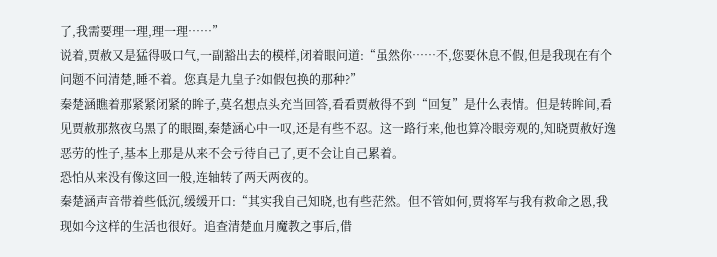了,我需要理一理,理一理……”
说着,贾赦又是猛得吸口气,一副豁出去的模样,闭着眼问道:“虽然你……不,您要休息不假,但是我现在有个问题不问清楚,睡不着。您真是九皇子?如假包换的那种?”
秦楚涵瞧着那紧紧闭紧的眸子,莫名想点头充当回答,看看贾赦得不到“回复”是什么表情。但是转眸间,看见贾赦那熬夜乌黑了的眼圈,秦楚涵心中一叹,还是有些不忍。这一路行来,他也算冷眼旁观的,知晓贾赦好逸恶劳的性子,基本上那是从来不会亏待自己了,更不会让自己累着。
恐怕从来没有像这回一般,连轴转了两天两夜的。
秦楚涵声音带着些低沉,缓缓开口:“其实我自己知晓,也有些茫然。但不管如何,贾将军与我有救命之恩,我现如今这样的生活也很好。追查清楚血月魔教之事后,借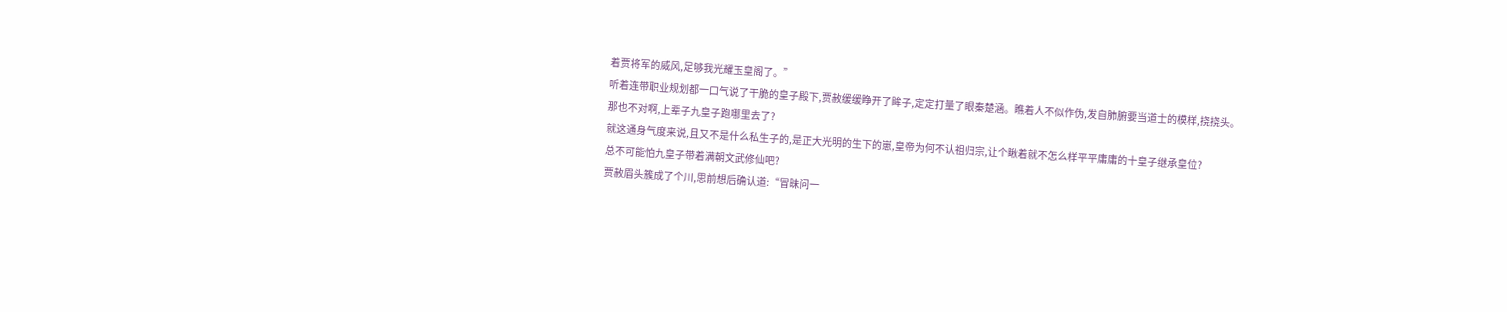着贾将军的威风,足够我光耀玉皇阁了。”
听着连带职业规划都一口气说了干脆的皇子殿下,贾赦缓缓睁开了眸子,定定打量了眼秦楚涵。瞧着人不似作伪,发自肺腑要当道士的模样,挠挠头。
那也不对啊,上辈子九皇子跑哪里去了?
就这通身气度来说,且又不是什么私生子的,是正大光明的生下的崽,皇帝为何不认祖归宗,让个瞅着就不怎么样平平庸庸的十皇子继承皇位?
总不可能怕九皇子带着满朝文武修仙吧?
贾赦眉头簇成了个川,思前想后确认道:“冒昧问一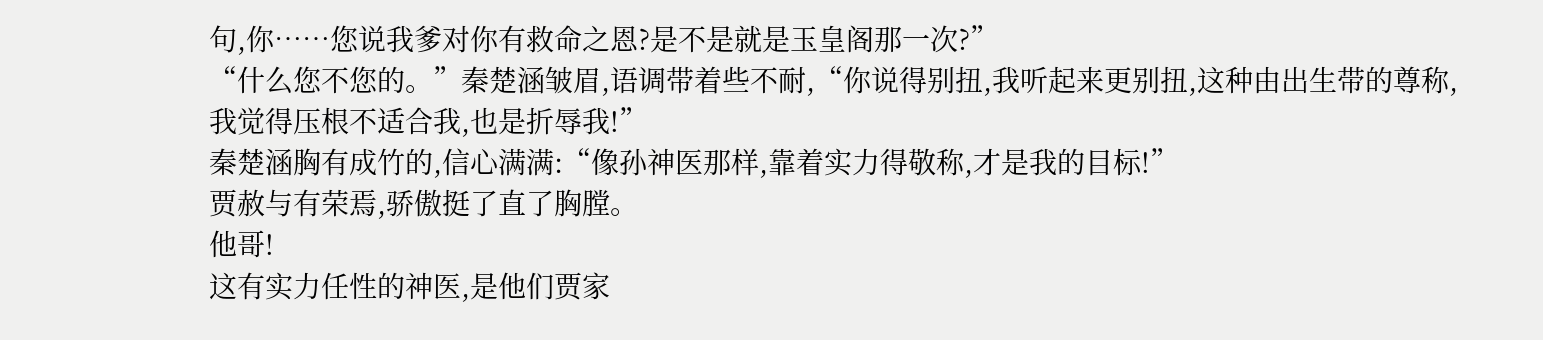句,你……您说我爹对你有救命之恩?是不是就是玉皇阁那一次?”
“什么您不您的。”秦楚涵皱眉,语调带着些不耐,“你说得别扭,我听起来更别扭,这种由出生带的尊称,我觉得压根不适合我,也是折辱我!”
秦楚涵胸有成竹的,信心满满:“像孙神医那样,靠着实力得敬称,才是我的目标!”
贾赦与有荣焉,骄傲挺了直了胸膛。
他哥!
这有实力任性的神医,是他们贾家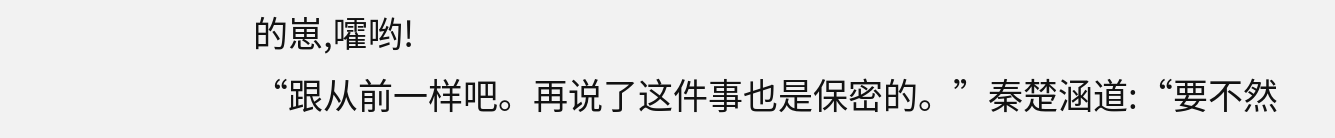的崽,嚯哟!
“跟从前一样吧。再说了这件事也是保密的。”秦楚涵道:“要不然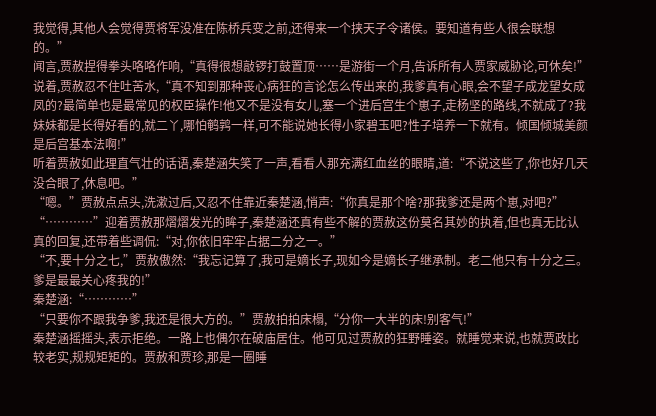我觉得,其他人会觉得贾将军没准在陈桥兵变之前,还得来一个挟天子令诸侯。要知道有些人很会联想的。”
闻言,贾赦捏得拳头咯咯作响,“真得很想敲锣打鼓置顶……是游街一个月,告诉所有人贾家威胁论,可休矣!”
说着,贾赦忍不住吐苦水,“真不知到那种丧心病狂的言论怎么传出来的,我爹真有心眼,会不望子成龙望女成凤的?最简单也是最常见的权臣操作!他又不是没有女儿,塞一个进后宫生个崽子,走杨坚的路线,不就成了?我妹妹都是长得好看的,就二丫,哪怕鹌鹑一样,可不能说她长得小家碧玉吧?性子培养一下就有。倾国倾城美颜是后宫基本法啊!”
听着贾赦如此理直气壮的话语,秦楚涵失笑了一声,看看人那充满红血丝的眼睛,道:“不说这些了,你也好几天没合眼了,休息吧。”
“嗯。”贾赦点点头,洗漱过后,又忍不住靠近秦楚涵,悄声:“你真是那个啥?那我爹还是两个崽,对吧?”
“…………”迎着贾赦那熠熠发光的眸子,秦楚涵还真有些不解的贾赦这份莫名其妙的执着,但也真无比认真的回复,还带着些调侃:“对,你依旧牢牢占据二分之一。”
“不,要十分之七,”贾赦傲然:“我忘记算了,我可是嫡长子,现如今是嫡长子继承制。老二他只有十分之三。爹是最最关心疼我的!”
秦楚涵:“…………”
“只要你不跟我争爹,我还是很大方的。”贾赦拍拍床榻,“分你一大半的床!别客气!”
秦楚涵摇摇头,表示拒绝。一路上也偶尔在破庙居住。他可见过贾赦的狂野睡姿。就睡觉来说,也就贾政比较老实,规规矩矩的。贾赦和贾珍,那是一圈睡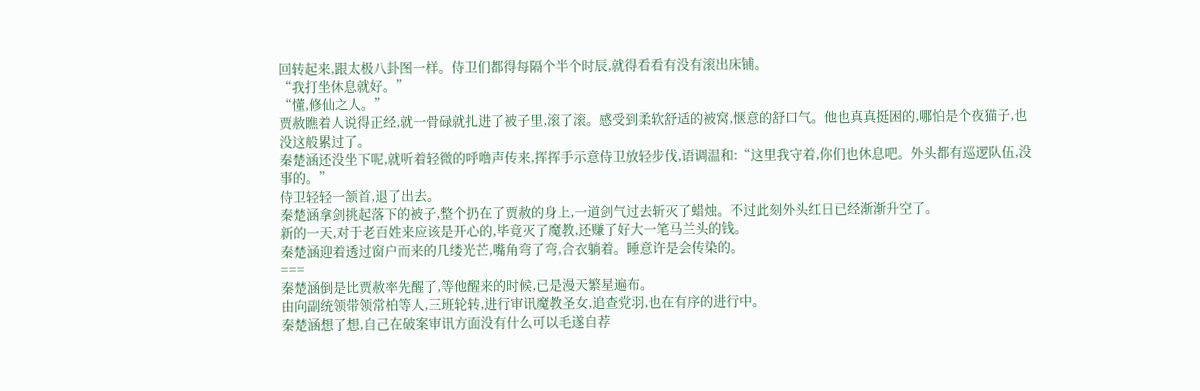回转起来,跟太极八卦图一样。侍卫们都得每隔个半个时辰,就得看看有没有滚出床铺。
“我打坐休息就好。”
“懂,修仙之人。”
贾赦瞧着人说得正经,就一骨碌就扎进了被子里,滚了滚。感受到柔软舒适的被窝,惬意的舒口气。他也真真挺困的,哪怕是个夜猫子,也没这般累过了。
秦楚涵还没坐下呢,就听着轻微的呼噜声传来,挥挥手示意侍卫放轻步伐,语调温和:“这里我守着,你们也休息吧。外头都有巡逻队伍,没事的。”
侍卫轻轻一颔首,退了出去。
秦楚涵拿剑挑起落下的被子,整个扔在了贾赦的身上,一道剑气过去斩灭了蜡烛。不过此刻外头红日已经渐渐升空了。
新的一天,对于老百姓来应该是开心的,毕竟灭了魔教,还赚了好大一笔马兰头的钱。
秦楚涵迎着透过窗户而来的几缕光芒,嘴角弯了弯,合衣躺着。睡意许是会传染的。
===
秦楚涵倒是比贾赦率先醒了,等他醒来的时候,已是漫天繁星遍布。
由向副统领带领常柏等人,三班轮转,进行审讯魔教圣女,追查党羽,也在有序的进行中。
秦楚涵想了想,自己在破案审讯方面没有什么可以毛遂自荐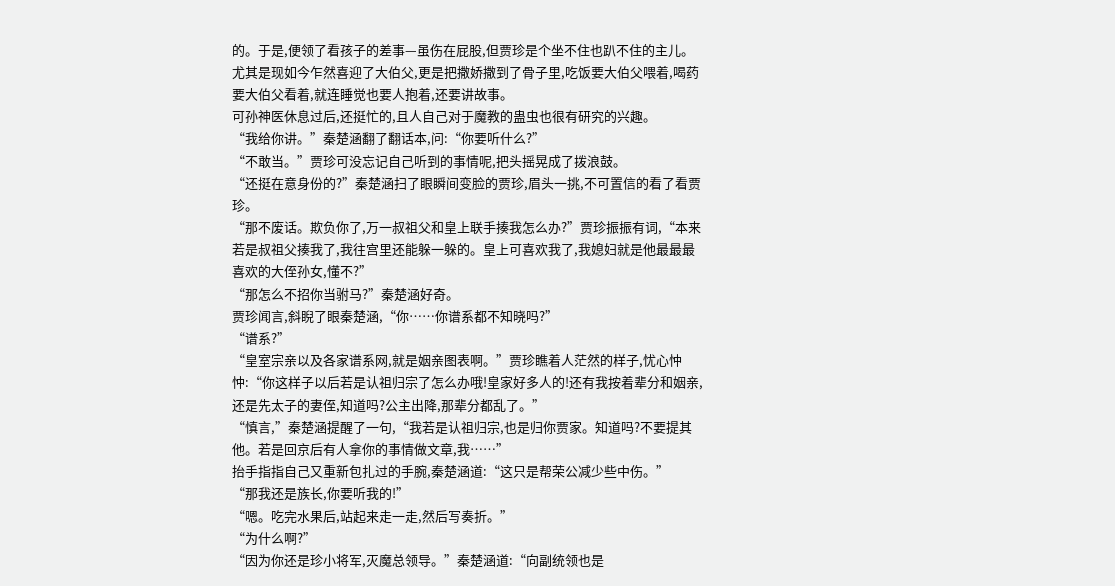的。于是,便领了看孩子的差事—虽伤在屁股,但贾珍是个坐不住也趴不住的主儿。尤其是现如今乍然喜迎了大伯父,更是把撒娇撒到了骨子里,吃饭要大伯父喂着,喝药要大伯父看着,就连睡觉也要人抱着,还要讲故事。
可孙神医休息过后,还挺忙的,且人自己对于魔教的蛊虫也很有研究的兴趣。
“我给你讲。”秦楚涵翻了翻话本,问:“你要听什么?”
“不敢当。”贾珍可没忘记自己听到的事情呢,把头摇晃成了拨浪鼓。
“还挺在意身份的?”秦楚涵扫了眼瞬间变脸的贾珍,眉头一挑,不可置信的看了看贾珍。
“那不废话。欺负你了,万一叔祖父和皇上联手揍我怎么办?”贾珍振振有词,“本来若是叔祖父揍我了,我往宫里还能躲一躲的。皇上可喜欢我了,我媳妇就是他最最最喜欢的大侄孙女,懂不?”
“那怎么不招你当驸马?”秦楚涵好奇。
贾珍闻言,斜睨了眼秦楚涵,“你……你谱系都不知晓吗?”
“谱系?”
“皇室宗亲以及各家谱系网,就是姻亲图表啊。”贾珍瞧着人茫然的样子,忧心忡忡:“你这样子以后若是认祖归宗了怎么办哦!皇家好多人的!还有我按着辈分和姻亲,还是先太子的妻侄,知道吗?公主出降,那辈分都乱了。”
“慎言,”秦楚涵提醒了一句,“我若是认祖归宗,也是归你贾家。知道吗?不要提其他。若是回京后有人拿你的事情做文章,我……”
抬手指指自己又重新包扎过的手腕,秦楚涵道:“这只是帮荣公减少些中伤。”
“那我还是族长,你要听我的!”
“嗯。吃完水果后,站起来走一走,然后写奏折。”
“为什么啊?”
“因为你还是珍小将军,灭魔总领导。”秦楚涵道:“向副统领也是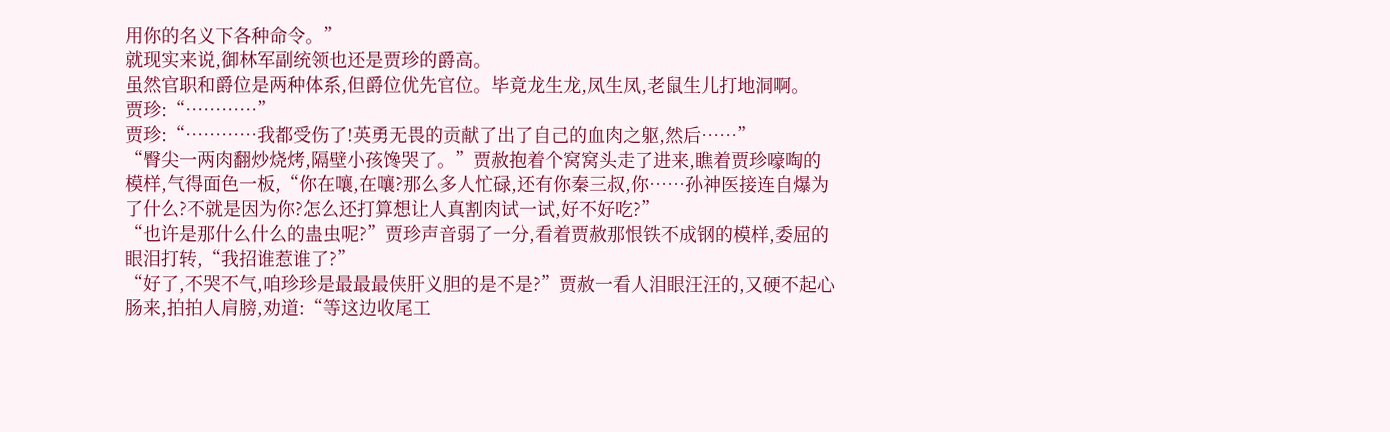用你的名义下各种命令。”
就现实来说,御林军副统领也还是贾珍的爵高。
虽然官职和爵位是两种体系,但爵位优先官位。毕竟龙生龙,凤生凤,老鼠生儿打地洞啊。
贾珍:“…………”
贾珍:“…………我都受伤了!英勇无畏的贡献了出了自己的血肉之躯,然后……”
“臀尖一两肉翻炒烧烤,隔壁小孩馋哭了。”贾赦抱着个窝窝头走了进来,瞧着贾珍嚎啕的模样,气得面色一板,“你在嚷,在嚷?那么多人忙碌,还有你秦三叔,你……孙神医接连自爆为了什么?不就是因为你?怎么还打算想让人真割肉试一试,好不好吃?”
“也许是那什么什么的蛊虫呢?”贾珍声音弱了一分,看着贾赦那恨铁不成钢的模样,委屈的眼泪打转,“我招谁惹谁了?”
“好了,不哭不气,咱珍珍是最最最侠肝义胆的是不是?”贾赦一看人泪眼汪汪的,又硬不起心肠来,拍拍人肩膀,劝道:“等这边收尾工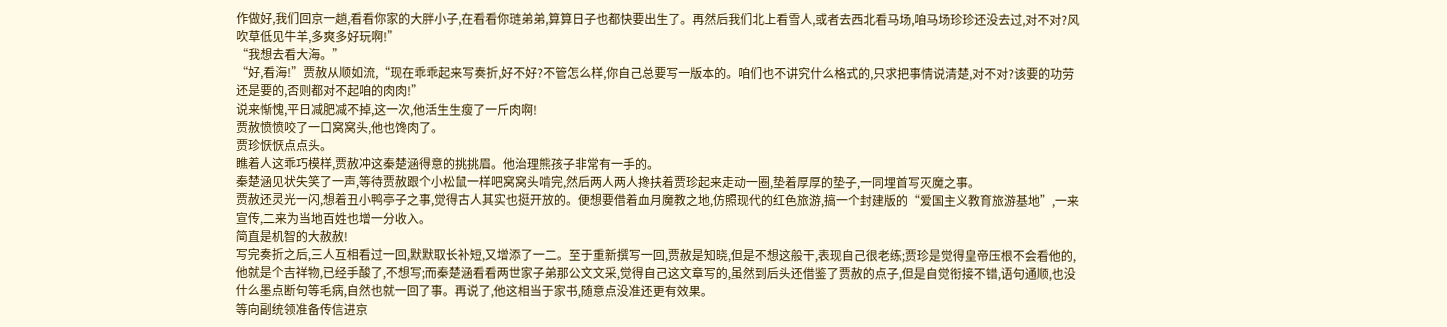作做好,我们回京一趟,看看你家的大胖小子,在看看你琏弟弟,算算日子也都快要出生了。再然后我们北上看雪人,或者去西北看马场,咱马场珍珍还没去过,对不对?风吹草低见牛羊,多爽多好玩啊!”
“我想去看大海。”
“好,看海!”贾赦从顺如流,“现在乖乖起来写奏折,好不好?不管怎么样,你自己总要写一版本的。咱们也不讲究什么格式的,只求把事情说清楚,对不对?该要的功劳还是要的,否则都对不起咱的肉肉!”
说来惭愧,平日减肥减不掉,这一次,他活生生瘦了一斤肉啊!
贾赦愤愤咬了一口窝窝头,他也馋肉了。
贾珍恹恹点点头。
瞧着人这乖巧模样,贾赦冲这秦楚涵得意的挑挑眉。他治理熊孩子非常有一手的。
秦楚涵见状失笑了一声,等待贾赦跟个小松鼠一样吧窝窝头啃完,然后两人两人搀扶着贾珍起来走动一圈,垫着厚厚的垫子,一同埋首写灭魔之事。
贾赦还灵光一闪,想着丑小鸭亭子之事,觉得古人其实也挺开放的。便想要借着血月魔教之地,仿照现代的红色旅游,搞一个封建版的“爱国主义教育旅游基地”,一来宣传,二来为当地百姓也增一分收入。
简直是机智的大赦赦!
写完奏折之后,三人互相看过一回,默默取长补短,又增添了一二。至于重新撰写一回,贾赦是知晓,但是不想这般干,表现自己很老练;贾珍是觉得皇帝压根不会看他的,他就是个吉祥物,已经手酸了,不想写;而秦楚涵看看两世家子弟那公文文采,觉得自己这文章写的,虽然到后头还借鉴了贾赦的点子,但是自觉衔接不错,语句通顺,也没什么墨点断句等毛病,自然也就一回了事。再说了,他这相当于家书,随意点没准还更有效果。
等向副统领准备传信进京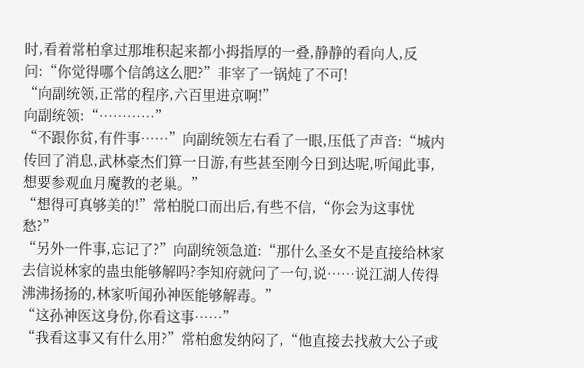时,看着常柏拿过那堆积起来都小拇指厚的一叠,静静的看向人,反问:“你觉得哪个信鸽这么肥?”非宰了一锅炖了不可!
“向副统领,正常的程序,六百里进京啊!”
向副统领:“…………”
“不跟你贫,有件事……”向副统领左右看了一眼,压低了声音:“城内传回了消息,武林豪杰们算一日游,有些甚至刚今日到达呢,听闻此事,想要参观血月魔教的老巢。”
“想得可真够美的!”常柏脱口而出后,有些不信,“你会为这事忧愁?”
“另外一件事,忘记了?”向副统领急道:“那什么圣女不是直接给林家去信说林家的蛊虫能够解吗?李知府就问了一句,说……说江湖人传得沸沸扬扬的,林家听闻孙神医能够解毒。”
“这孙神医这身份,你看这事……”
“我看这事又有什么用?”常柏愈发纳闷了,“他直接去找赦大公子或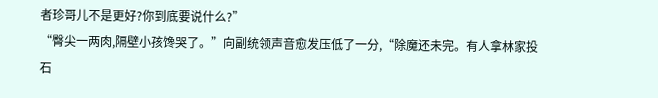者珍哥儿不是更好?你到底要说什么?”
“臀尖一两肉,隔壁小孩馋哭了。”向副统领声音愈发压低了一分,“除魔还未完。有人拿林家投石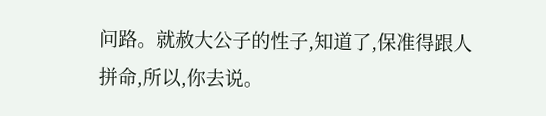问路。就赦大公子的性子,知道了,保准得跟人拼命,所以,你去说。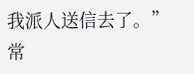我派人送信去了。”
常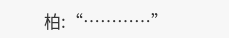柏:“…………”